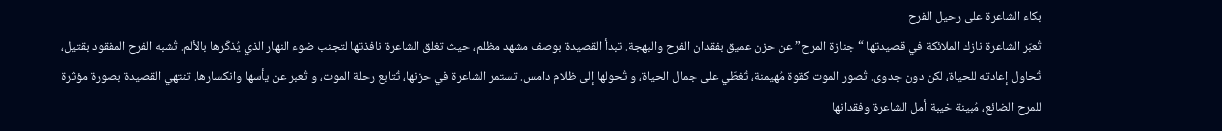بكاء الشاعرة على رحيل الفرح
تُعبّر الشاعرة نازك الملائكة في قصيدتها “جنازة المرح” عن حزن عميق بفقدان الفرح والبهجة. تبدأ القصيدة بوصف مشهد مظلم، حيث تغلق الشاعرة نافذتها لتجنب ضوء النهار الذي يُذكّرها بالألم. تُشبه الفرح المفقود بقتيل، تُحاول إعادته للحياة، لكن دون جدوى. تُصور الموت كقوة مُهيمنة، تُغطّي على جمال الحياة، و تُحولها إلى ظلام دامس. تستمر الشاعرة في حزنها، تُتابع رحلة الموت، و تُعبر عن يأسها وانكسارها. تنتهي القصيدة بصورة مؤثرة للمرح الضائع، مُبينة خيبة أمل الشاعرة وفقدانها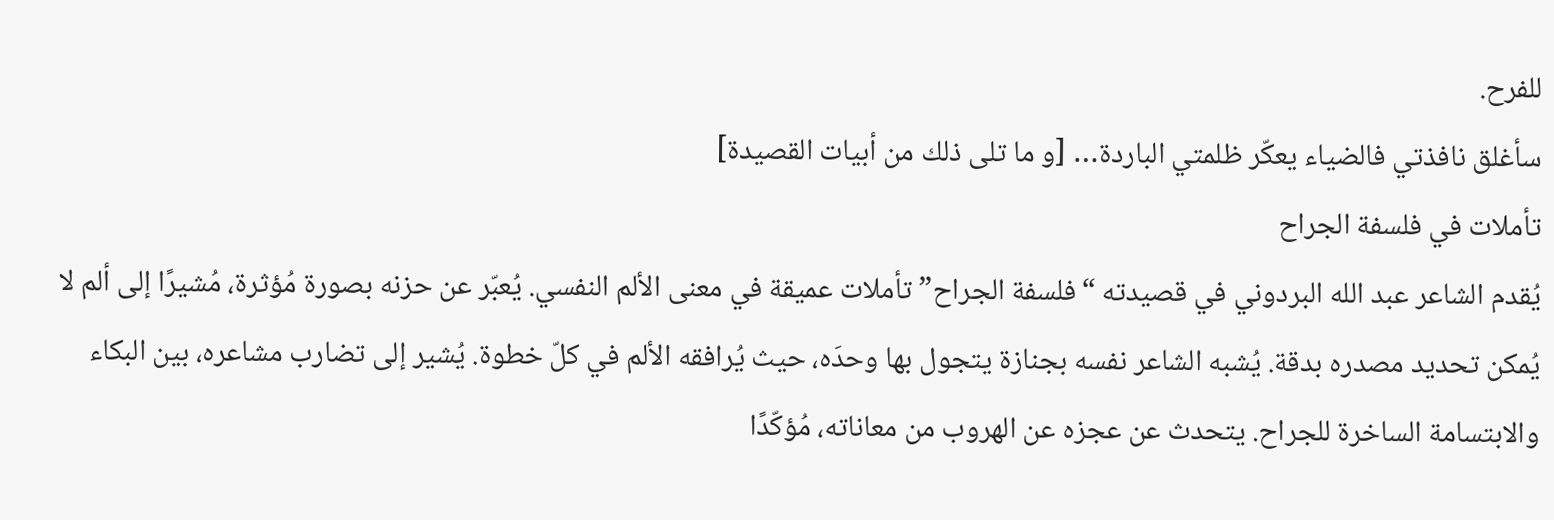للفرح.
سأغلق نافذتي فالضياء يعكّر ظلمتي الباردة… [و ما تلى ذلك من أبيات القصيدة]
تأملات في فلسفة الجراح
يُقدم الشاعر عبد الله البردوني في قصيدته “فلسفة الجراح” تأملات عميقة في معنى الألم النفسي. يُعبّر عن حزنه بصورة مُؤثرة، مُشيرًا إلى ألم لا يُمكن تحديد مصدره بدقة. يُشبه الشاعر نفسه بجنازة يتجول بها وحدَه، حيث يُرافقه الألم في كلّ خطوة. يُشير إلى تضارب مشاعره، بين البكاء والابتسامة الساخرة للجراح. يتحدث عن عجزه عن الهروب من معاناته، مُؤكّدًا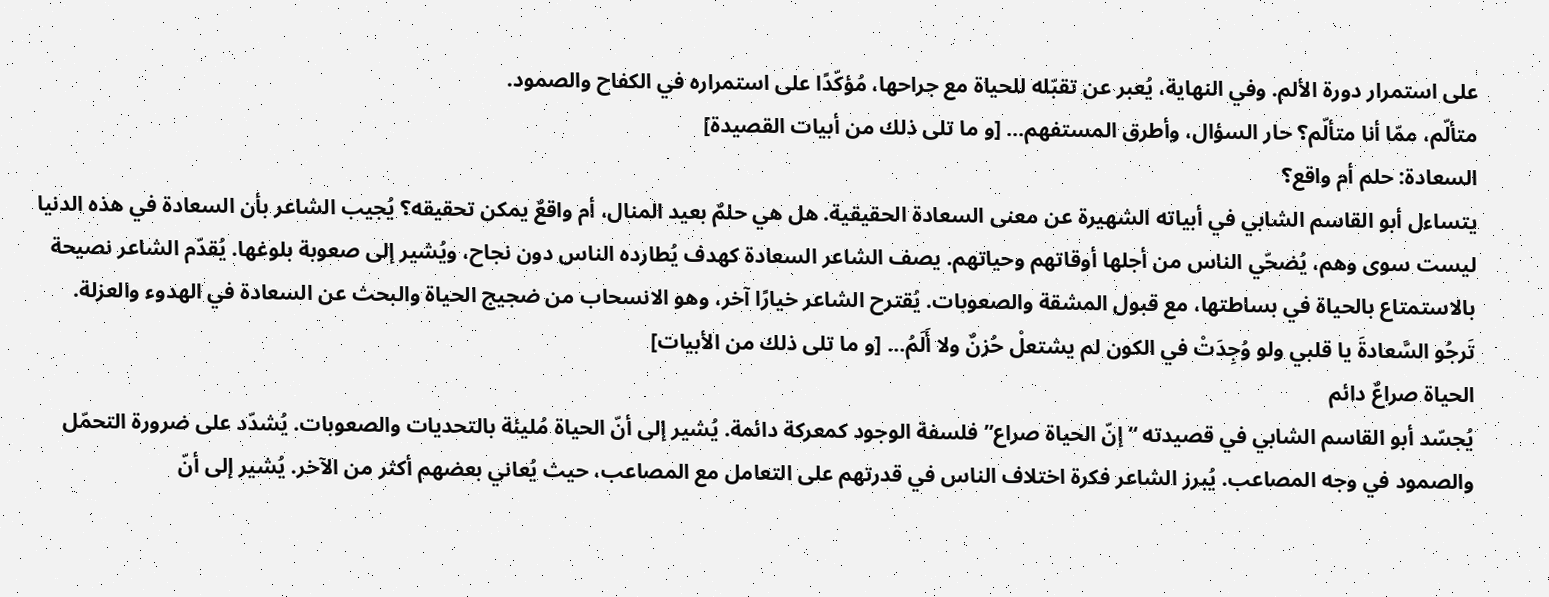على استمرار دورة الألم. وفي النهاية، يُعبر عن تقبّله للحياة مع جراحها، مُؤكّدًا على استمراره في الكفاح والصمود.
متألّم، ممّا أنا متألّم؟ حار السؤال، وأطرق المستفهم… [و ما تلى ذلك من أبيات القصيدة]
السعادة: حلم أم واقع؟
يتساءل أبو القاسم الشابي في أبياته الشهيرة عن معنى السعادة الحقيقية. هل هي حلمٌ بعيد المنال، أم واقعٌ يمكن تحقيقه؟ يُجيب الشاعر بأن السعادة في هذه الدنيا ليست سوى وهم، يُضحّي الناس من أجلها أوقاتهم وحياتهم. يصف الشاعر السعادة كهدف يُطارده الناس دون نجاح، ويُشير إلى صعوبة بلوغها. يُقدّم الشاعر نصيحة بالاستمتاع بالحياة في بساطتها، مع قبول المشقة والصعوبات. يُقترح الشاعر خيارًا آخر، وهو الانسحاب من ضجيج الحياة والبحث عن السعادة في الهدوء والعزلة.
تَرجُو السَّعادةَ يا قلبي ولو وُجِدَتْ في الكون لم يشتعلْ حُزنٌ ولا أَلَمُ… [و ما تلى ذلك من الأبيات]
الحياة صراعٌ دائم
يُجسّد أبو القاسم الشابي في قصيدته “إنّ الحياة صراع” فلسفة الوجود كمعركة دائمة. يُشير إلى أنّ الحياة مُليئة بالتحديات والصعوبات. يُشدّد على ضرورة التحمّل والصمود في وجه المصاعب. يُبرز الشاعر فكرة اختلاف الناس في قدرتهم على التعامل مع المصاعب، حيث يُعاني بعضهم أكثر من الآخر. يُشير إلى أنّ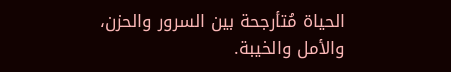الحياة مُتأرجحة بين السرور والحزن، والأمل والخيبة.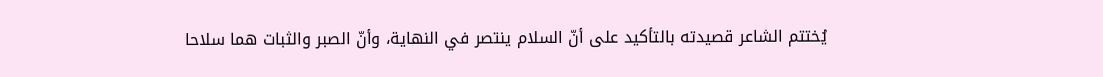يُختتم الشاعر قصيدته بالتأكيد على أنّ السلام ينتصر في النهاية، وأنّ الصبر والثبات هما سلاحا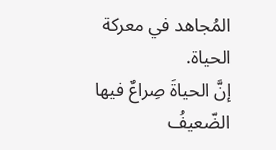المُجاهد في معركة الحياة.
إنَّ الحياةَ صِراعٌ فيها الضّعيفُ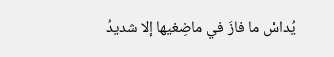يُداسْ ما فازَ في ماضِغيها إلا شديدُ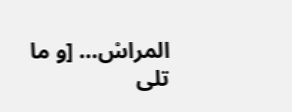المراسْ… [و ما تلى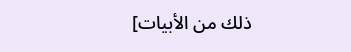ذلك من الأبيات]